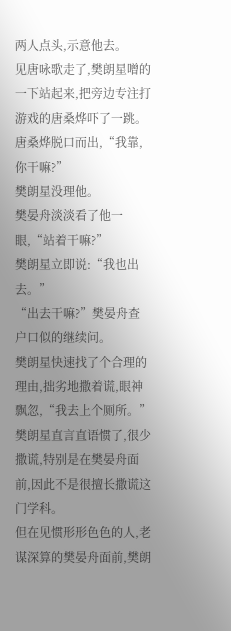两人点头,示意他去。
见唐咏歌走了,樊朗星噌的一下站起来,把旁边专注打游戏的唐桑烨吓了一跳。
唐桑烨脱口而出,“我靠,你干嘛?”
樊朗星没理他。
樊晏舟淡淡看了他一眼,“站着干嘛?”
樊朗星立即说:“我也出去。”
“出去干嘛?”樊晏舟查户口似的继续问。
樊朗星快速找了个合理的理由,拙劣地撒着谎,眼神飘忽,“我去上个厕所。”
樊朗星直言直语惯了,很少撒谎,特别是在樊晏舟面前,因此不是很擅长撒谎这门学科。
但在见惯形形色色的人,老谋深算的樊晏舟面前,樊朗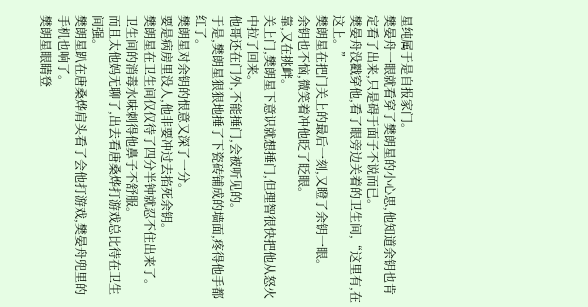星纯属于是自报家门。
樊晏舟一眼就看穿了樊朗星的小心思,他知道余钥也肯定看了出来,只是碍于面子不说而已。
樊晏舟没戳穿他,看了眼旁边关着的卫生间,“这里有,在这上。”
樊朗星在把门关上的最后一刻,又瞪了余钥一眼。
余钥也不恼,微笑着冲他眨了眨眼。
靠,又在挑衅。
关上门,樊朗星下意识就想捶门,但理智很快把他从怒火中拉了回来。
他哥还在门外,不能捶门,会被听见的。
于是,樊朗星狠狠地捶了下瓷砖铺成的墙面,疼得他手都红了。
樊朗星对余钥的恨意又深了一分。
要是病房里没人,他非要冲过去掐死余钥。
樊朗星在卫生间仅仅待了四分半钟就忍不住出来了。
卫生间的消毒水味刺得他鼻子不舒服。
而且太他妈无聊了,出去看唐桑烨打游戏总比待在卫生间强。
樊朗星趴在唐桑烨肩头看了会他打游戏,樊晏舟兜里的手机也响了。
樊朗星眼睛登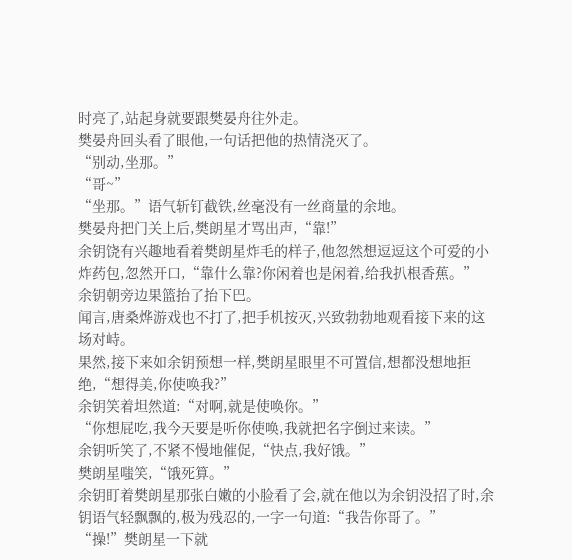时亮了,站起身就要跟樊晏舟往外走。
樊晏舟回头看了眼他,一句话把他的热情浇灭了。
“别动,坐那。”
“哥~”
“坐那。”语气斩钉截铁,丝毫没有一丝商量的余地。
樊晏舟把门关上后,樊朗星才骂出声,“靠!”
余钥饶有兴趣地看着樊朗星炸毛的样子,他忽然想逗逗这个可爱的小炸药包,忽然开口,“靠什么靠?你闲着也是闲着,给我扒根香蕉。”
余钥朝旁边果篮抬了抬下巴。
闻言,唐桑烨游戏也不打了,把手机按灭,兴致勃勃地观看接下来的这场对峙。
果然,接下来如余钥预想一样,樊朗星眼里不可置信,想都没想地拒绝,“想得美,你使唤我?”
余钥笑着坦然道:“对啊,就是使唤你。”
“你想屁吃,我今天要是听你使唤,我就把名字倒过来读。”
余钥听笑了,不紧不慢地催促,“快点,我好饿。”
樊朗星嗤笑,“饿死算。”
余钥盯着樊朗星那张白嫩的小脸看了会,就在他以为余钥没招了时,余钥语气轻飘飘的,极为残忍的,一字一句道:“我告你哥了。”
“操!”樊朗星一下就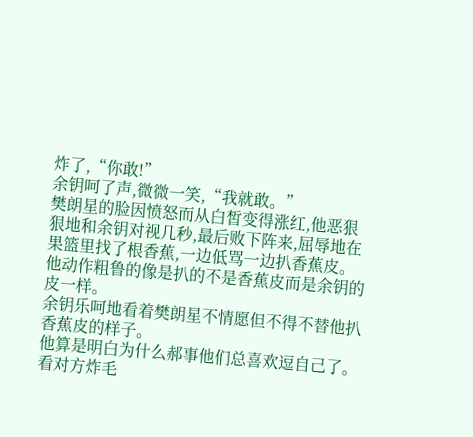炸了,“你敢!”
余钥呵了声,微微一笑,“我就敢。”
樊朗星的脸因愤怒而从白皙变得涨红,他恶狠狠地和余钥对视几秒,最后败下阵来,屈辱地在果篮里找了根香蕉,一边低骂一边扒香蕉皮。
他动作粗鲁的像是扒的不是香蕉皮而是余钥的皮一样。
余钥乐呵地看着樊朗星不情愿但不得不替他扒香蕉皮的样子。
他算是明白为什么郝事他们总喜欢逗自己了。
看对方炸毛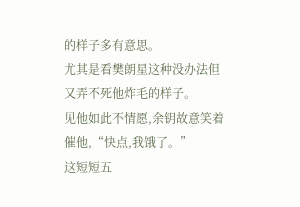的样子多有意思。
尤其是看樊朗星这种没办法但又弄不死他炸毛的样子。
见他如此不情愿,余钥故意笑着催他,“快点,我饿了。”
这短短五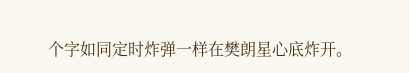个字如同定时炸弹一样在樊朗星心底炸开。